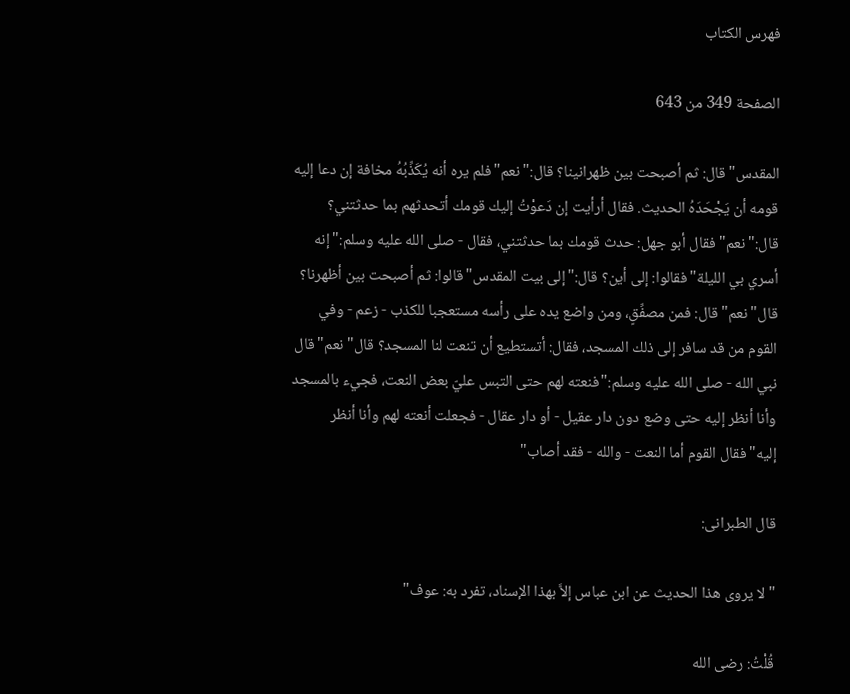فهرس الكتاب

الصفحة 349 من 643

المقدس"قال: ثم أصبحت بين ظهرانينا؟ قال:"نعم"فلم يره أنه يُكَذِّبُهُ مخافة إن دعا إليه قومه أن يَجْحَدَهُ الحديث. فقال أرأيت إن دَعوْتُ إليك قومك أتحدثهم بما حدثتني؟ قال:"نعم"فقال أبو جهل: حدث قومك بما حدثتني، فقال - صلى الله عليه وسلم:"إنه أسري بي الليلة"فقالوا: إلى أين؟ قال:"إلى بيت المقدس"قالوا: ثم أصبحت بين أظهرنا؟ قال"نعم"قال: فمن مصفِّقٍ، ومن واضع يده على رأسه مستعجبا للكذب - زعم - وفي القوم من قد سافر إلى ذلك المسجد، فقال: أتستطيع أن تنعت لنا المسجد؟ قال"نعم"قال نبي الله - صلى الله عليه وسلم:"فنعته لهم حتى التبس عليّ بعض النعت، فجيء بالمسجد وأنا أنظر إليه حتى وضع دون دار عقيل - أو دار عقال - فجعلت أنعته لهم وأنا أنظر إليه"فقال القوم أما النعت - والله - فقد أصاب"

قال الطبرانى:

"لا يروى هذا الحديث عن ابن عباس إلاَّ بهذا الإسناد، تفرد به: عوف"

قُلْتُ: رضى الله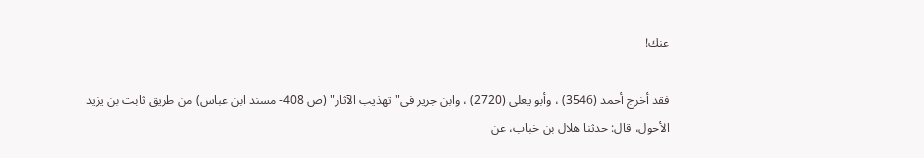عنك!

فقد أخرج أحمد (3546) ، وأبو يعلى (2720) ، وابن جرير فى"تهذيب الآثار" (ص 408- مسند ابن عباس) من طريق ثابت بن يزيد الأحول، قال: حدثنا هلال بن خباب، عن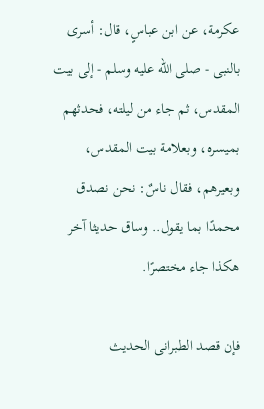عكرمة، عن ابن عباسٍ، قال: أسرى بالنبى - صلى الله عليه وسلم - إلى بيت المقدس، ثم جاء من ليلته، فحدثهم بميسره، وبعلامة بيت المقدس، وبعيرهم، فقال ناسٌ: نحن نصدق محمدًا بما يقول.. وساق حديثا آخر هكذا جاء مختصرًا.

فإن قصد الطبرانى الحديث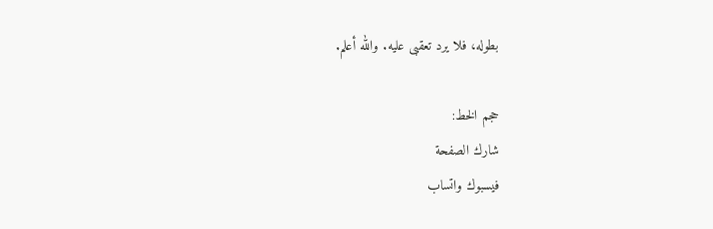بطوله، فلا يرد تعقبى عليه. والله أعلم.

حجم الخط:
شارك الصفحة
فيسبوك واتساب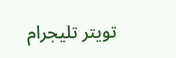تويتر تليجرام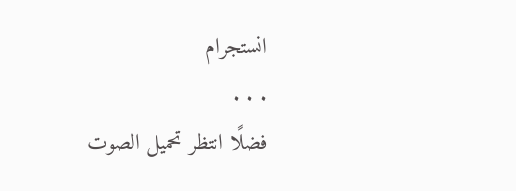انستجرام
. . .
فضلًا انتظر تحميل الصوت